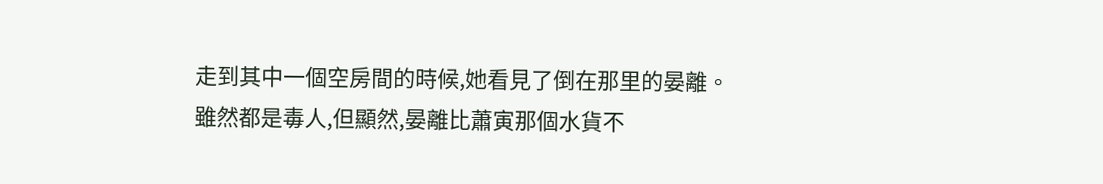走到其中一個空房間的時候,她看見了倒在那里的晏離。
雖然都是毒人,但顯然,晏離比蕭寅那個水貨不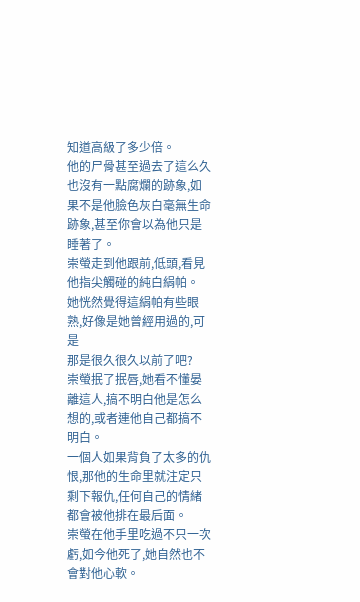知道高級了多少倍。
他的尸骨甚至過去了這么久也沒有一點腐爛的跡象,如果不是他臉色灰白毫無生命跡象,甚至你會以為他只是睡著了。
崇螢走到他跟前,低頭,看見他指尖觸碰的純白絹帕。
她恍然覺得這絹帕有些眼熟,好像是她曾經用過的,可是
那是很久很久以前了吧?
崇螢抿了抿唇,她看不懂晏離這人,搞不明白他是怎么想的,或者連他自己都搞不明白。
一個人如果背負了太多的仇恨,那他的生命里就注定只剩下報仇,任何自己的情緒都會被他排在最后面。
崇螢在他手里吃過不只一次虧,如今他死了,她自然也不會對他心軟。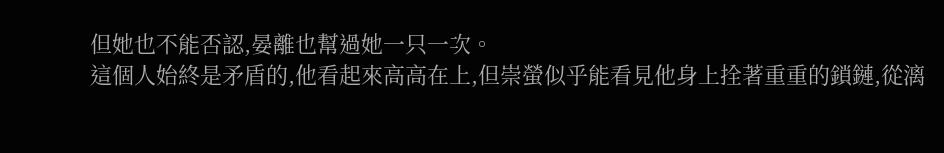但她也不能否認,晏離也幫過她一只一次。
這個人始終是矛盾的,他看起來高高在上,但崇螢似乎能看見他身上拴著重重的鎖鏈,從漓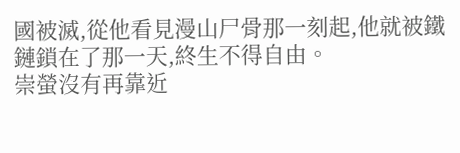國被滅,從他看見漫山尸骨那一刻起,他就被鐵鏈鎖在了那一天,終生不得自由。
崇螢沒有再靠近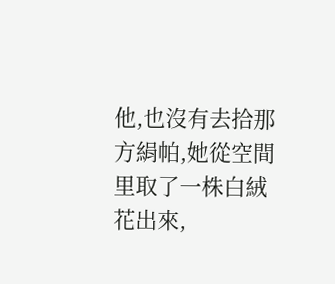他,也沒有去拾那方絹帕,她從空間里取了一株白絨花出來,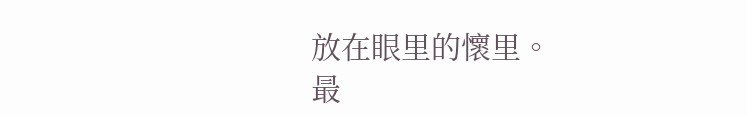放在眼里的懷里。
最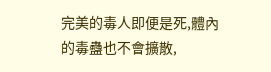完美的毒人即便是死,體內的毒蠱也不會擴散,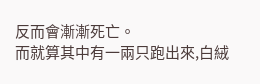反而會漸漸死亡。
而就算其中有一兩只跑出來,白絨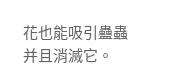花也能吸引蠱蟲并且消滅它。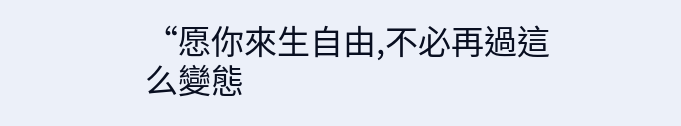“愿你來生自由,不必再過這么變態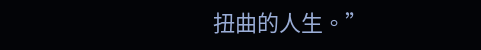扭曲的人生。”